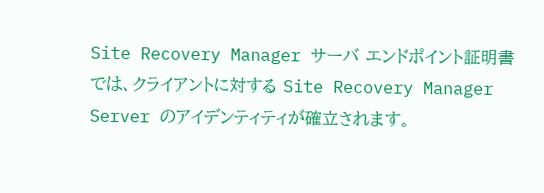Site Recovery Manager サーバ エンドポイント証明書では、クライアントに対する Site Recovery Manager Server のアイデンティティが確立されます。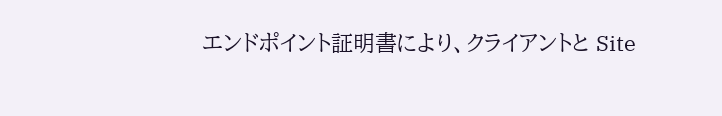エンドポイント証明書により、クライアントと Site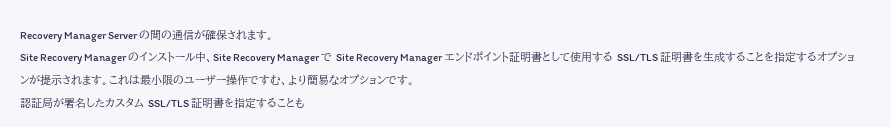Recovery Manager Server の間の通信が確保されます。
Site Recovery Manager のインストール中、Site Recovery Manager で Site Recovery Manager エンドポイント証明書として使用する SSL/TLS 証明書を生成することを指定するオプションが提示されます。これは最小限のユーザー操作ですむ、より簡易なオプションです。
認証局が署名したカスタム SSL/TLS 証明書を指定することも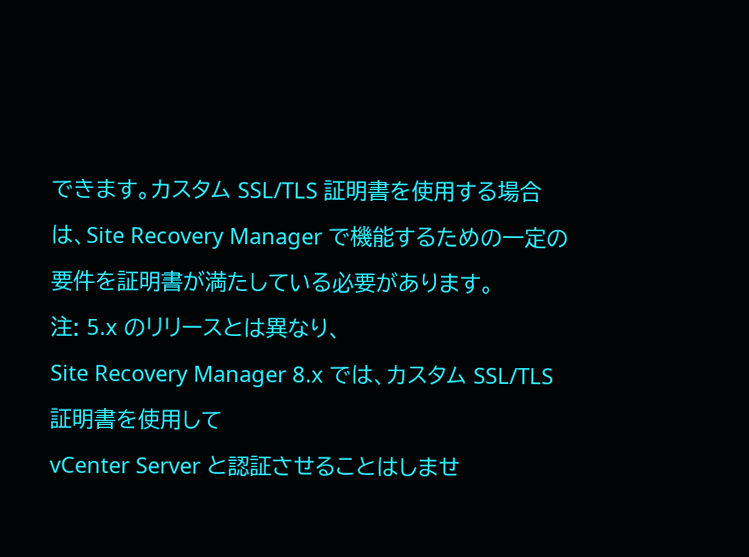できます。カスタム SSL/TLS 証明書を使用する場合は、Site Recovery Manager で機能するための一定の要件を証明書が満たしている必要があります。
注: 5.x のリリースとは異なり、
Site Recovery Manager 8.x では、カスタム SSL/TLS 証明書を使用して
vCenter Server と認証させることはしませ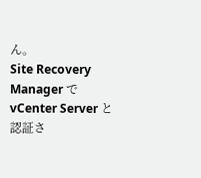ん。
Site Recovery Manager で
vCenter Server と認証さ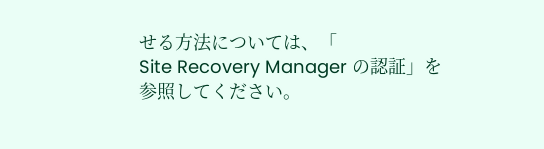せる方法については、「
Site Recovery Manager の認証」を参照してください。